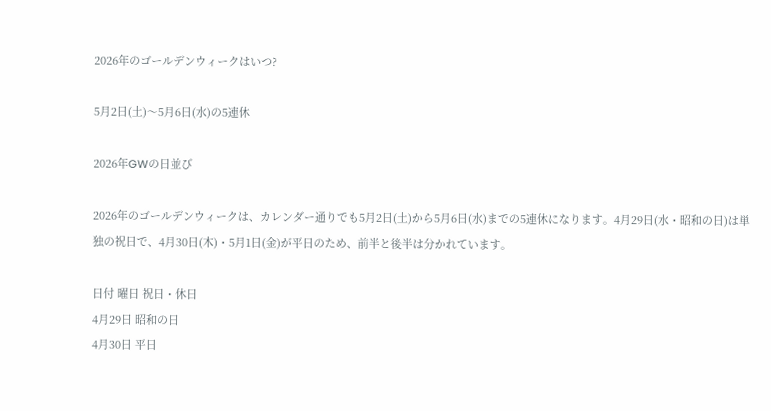2026年のゴールデンウィークはいつ?

5月2日(土)〜5月6日(水)の5連休

2026年GWの日並び

2026年のゴールデンウィークは、カレンダー通りでも5月2日(土)から5月6日(水)までの5連休になります。4月29日(水・昭和の日)は単独の祝日で、4月30日(木)・5月1日(金)が平日のため、前半と後半は分かれています。

日付 曜日 祝日・休日
4月29日 昭和の日
4月30日 平日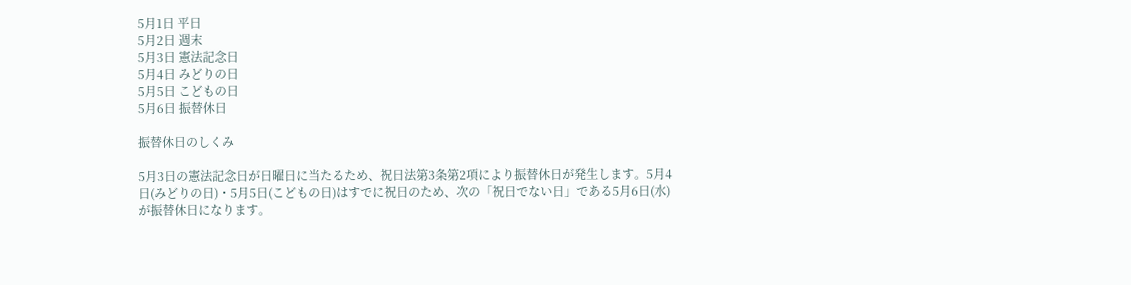5月1日 平日
5月2日 週末
5月3日 憲法記念日
5月4日 みどりの日
5月5日 こどもの日
5月6日 振替休日

振替休日のしくみ

5月3日の憲法記念日が日曜日に当たるため、祝日法第3条第2項により振替休日が発生します。5月4日(みどりの日)・5月5日(こどもの日)はすでに祝日のため、次の「祝日でない日」である5月6日(水)が振替休日になります。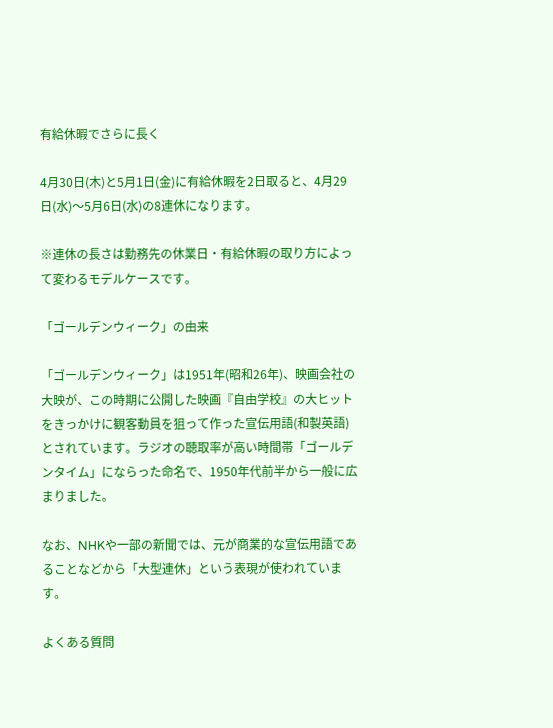有給休暇でさらに長く

4月30日(木)と5月1日(金)に有給休暇を2日取ると、4月29日(水)〜5月6日(水)の8連休になります。

※連休の長さは勤務先の休業日・有給休暇の取り方によって変わるモデルケースです。

「ゴールデンウィーク」の由来

「ゴールデンウィーク」は1951年(昭和26年)、映画会社の大映が、この時期に公開した映画『自由学校』の大ヒットをきっかけに観客動員を狙って作った宣伝用語(和製英語)とされています。ラジオの聴取率が高い時間帯「ゴールデンタイム」にならった命名で、1950年代前半から一般に広まりました。

なお、NHKや一部の新聞では、元が商業的な宣伝用語であることなどから「大型連休」という表現が使われています。

よくある質問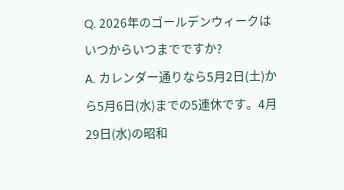Q. 2026年のゴールデンウィークはいつからいつまでですか?
A. カレンダー通りなら5月2日(土)から5月6日(水)までの5連休です。4月29日(水)の昭和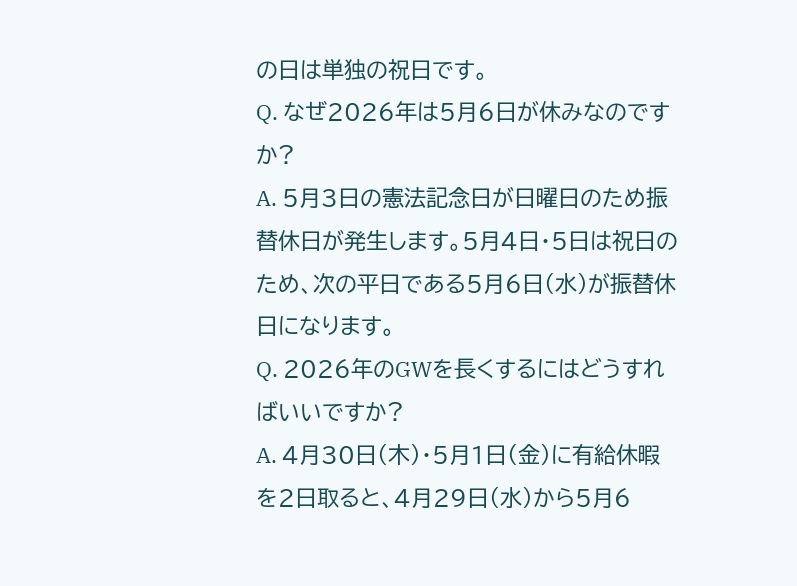の日は単独の祝日です。
Q. なぜ2026年は5月6日が休みなのですか?
A. 5月3日の憲法記念日が日曜日のため振替休日が発生します。5月4日・5日は祝日のため、次の平日である5月6日(水)が振替休日になります。
Q. 2026年のGWを長くするにはどうすればいいですか?
A. 4月30日(木)・5月1日(金)に有給休暇を2日取ると、4月29日(水)から5月6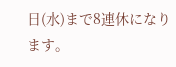日(水)まで8連休になります。